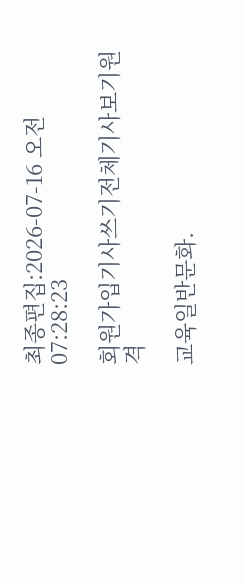최종편집:2026-07-16 오전 07:28:23

회원가입기사쓰기전체기사보기원격

교육일반문화.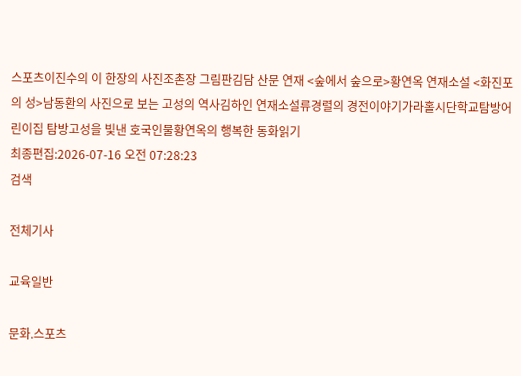스포츠이진수의 이 한장의 사진조촌장 그림판김담 산문 연재 <숲에서 숲으로>황연옥 연재소설 <화진포의 성>남동환의 사진으로 보는 고성의 역사김하인 연재소설류경렬의 경전이야기가라홀시단학교탐방어린이집 탐방고성을 빛낸 호국인물황연옥의 행복한 동화읽기
최종편집:2026-07-16 오전 07:28:23
검색

전체기사

교육일반

문화.스포츠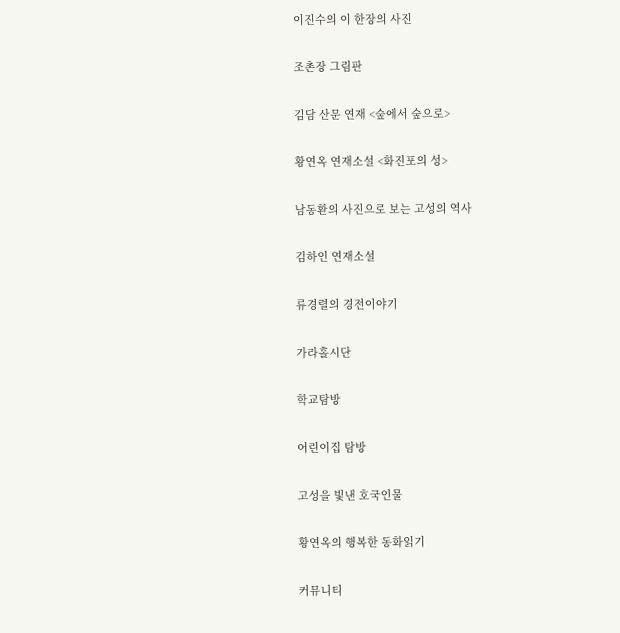이진수의 이 한장의 사진

조촌장 그림판

김담 산문 연재 <숲에서 숲으로>

황연옥 연재소설 <화진포의 성>

남동환의 사진으로 보는 고성의 역사

김하인 연재소설

류경렬의 경전이야기

가라홀시단

학교탐방

어린이집 탐방

고성을 빛낸 호국인물

황연옥의 행복한 동화읽기

커뮤니티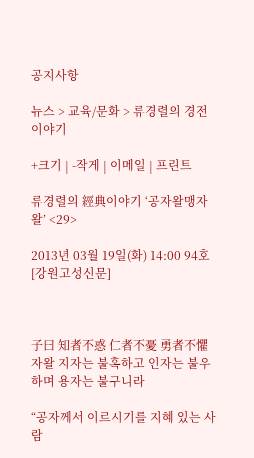공지사항

뉴스 > 교육/문화 > 류경렬의 경전이야기

+크기 | -작게 | 이메일 | 프린트

류경렬의 經典이야기 ‘공자왈맹자왈’ <29>

2013년 03월 19일(화) 14:00 94호 [강원고성신문]



子曰 知者不惑 仁者不憂 勇者不懼
자왈 지자는 불혹하고 인자는 불우하며 용자는 불구니라

“공자께서 이르시기를 지혜 있는 사람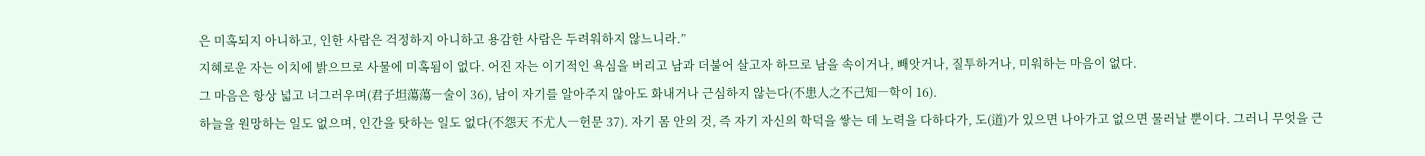은 미혹되지 아니하고, 인한 사람은 걱정하지 아니하고 용감한 사람은 두려워하지 않느니라.”
지혜로운 자는 이치에 밝으므로 사물에 미혹됨이 없다. 어진 자는 이기적인 욕심을 버리고 남과 더불어 살고자 하므로 남을 속이거나, 빼앗거나, 질투하거나, 미워하는 마음이 없다.
그 마음은 항상 넓고 너그러우며(君子坦蕩蕩―술이 36), 남이 자기를 알아주지 않아도 화내거나 근심하지 않는다(不患人之不己知―학이 16).
하늘을 원망하는 일도 없으며, 인간을 탓하는 일도 없다(不怨天 不尤人―헌문 37). 자기 몸 안의 것, 즉 자기 자신의 학덕을 쌓는 데 노력을 다하다가, 도(道)가 있으면 나아가고 없으면 물러날 뿐이다. 그러니 무엇을 근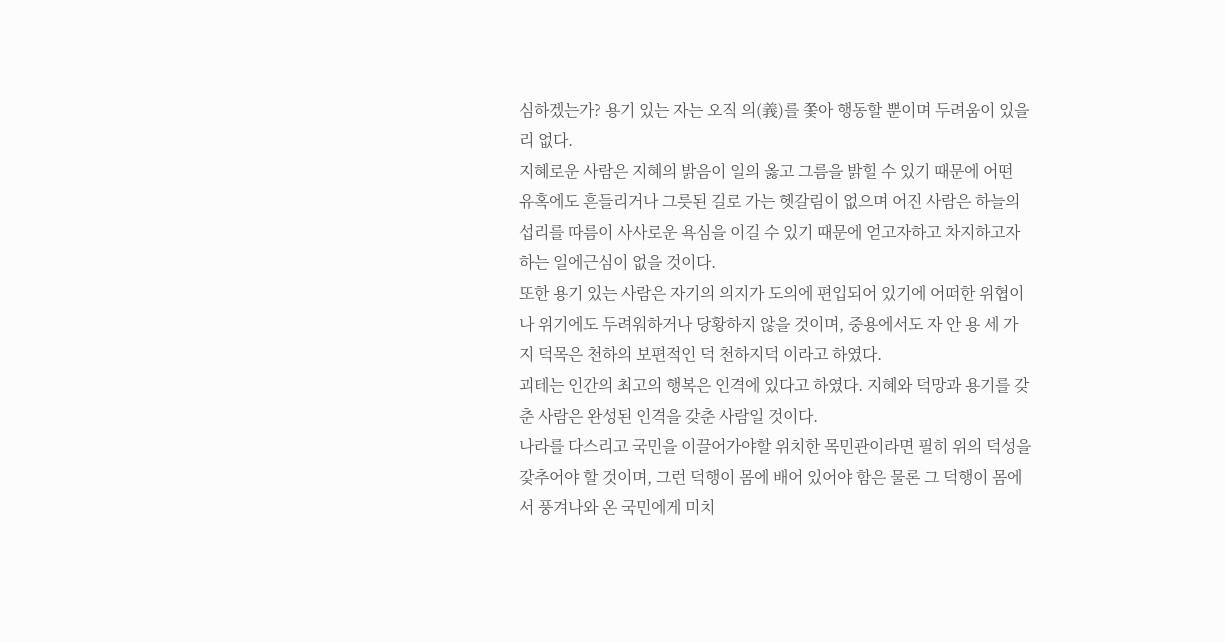심하겠는가? 용기 있는 자는 오직 의(義)를 쫓아 행동할 뿐이며 두려움이 있을 리 없다.
지혜로운 사람은 지혜의 밝음이 일의 옳고 그름을 밝힐 수 있기 때문에 어떤 유혹에도 흔들리거나 그릇된 길로 가는 헷갈림이 없으며 어진 사람은 하늘의 섭리를 따름이 사사로운 욕심을 이길 수 있기 때문에 얻고자하고 차지하고자 하는 일에근심이 없을 것이다.
또한 용기 있는 사람은 자기의 의지가 도의에 편입되어 있기에 어떠한 위협이나 위기에도 두려워하거나 당황하지 않을 것이며, 중용에서도 자 안 용 세 가지 덕목은 천하의 보편적인 덕 천하지덕 이라고 하였다.
괴테는 인간의 최고의 행복은 인격에 있다고 하였다. 지혜와 덕망과 용기를 갖춘 사람은 완성된 인격을 갖춘 사람일 것이다.
나라를 다스리고 국민을 이끌어가야할 위치한 목민관이라면 필히 위의 덕성을 갗추어야 할 것이며, 그런 덕행이 몸에 배어 있어야 함은 물론 그 덕행이 몸에서 풍겨나와 온 국민에게 미치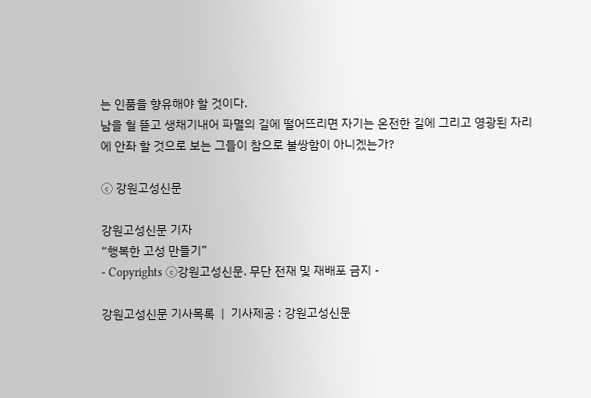는 인품을 향유해야 할 것이다.
남을 헐 뜯고 생채기내어 파멸의 길에 떨어뜨리면 자기는 온전한 길에 그리고 영광된 자리에 안좌 할 것으로 보는 그들이 참으로 불쌍함이 아니겠는가?

ⓒ 강원고성신문

강원고성신문 기자
“행복한 고성 만들기”
- Copyrights ⓒ강원고성신문. 무단 전재 및 재배포 금지 -

강원고성신문 기사목록  |  기사제공 : 강원고성신문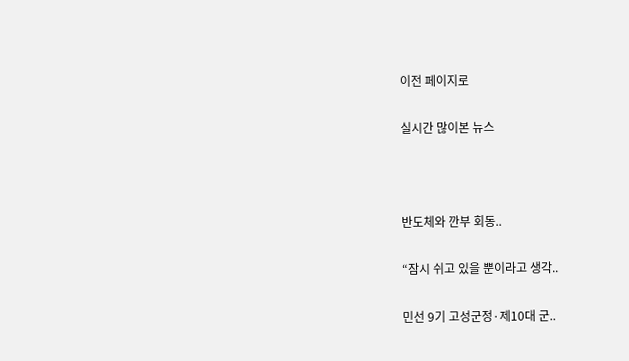이전 페이지로

실시간 많이본 뉴스



반도체와 깐부 회동..

“잠시 쉬고 있을 뿐이라고 생각..

민선 9기 고성군정·제10대 군..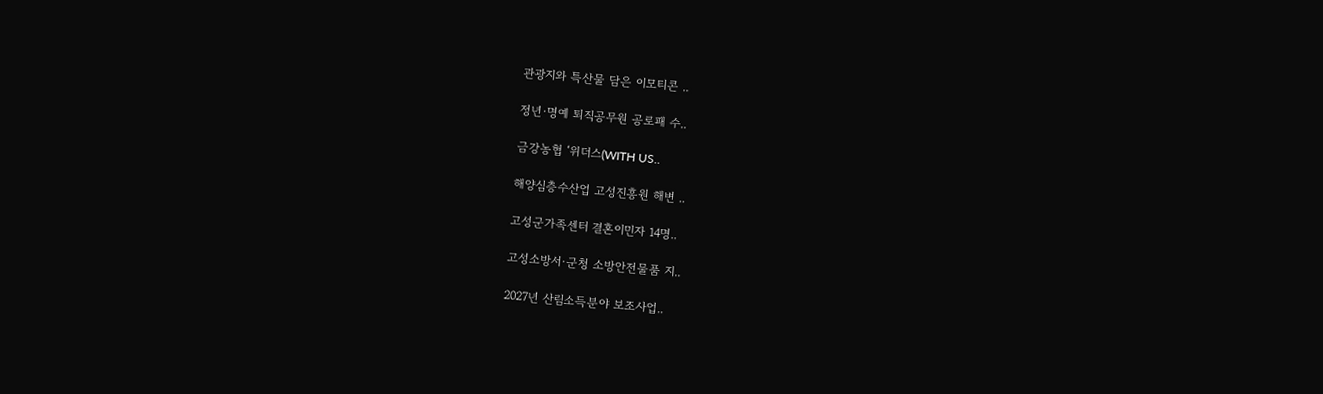관광지와 특산물 담은 이모티콘 ..

정년·명예 퇴직공무원 공로패 수..

금강농협 ‘위더스(WITH US..

해양심층수산업 고성진흥원 해변 ..

고성군가족센터 결혼이민자 14명..

고성소방서·군청 소방안전물품 지..

2027년 산림소득분야 보조사업..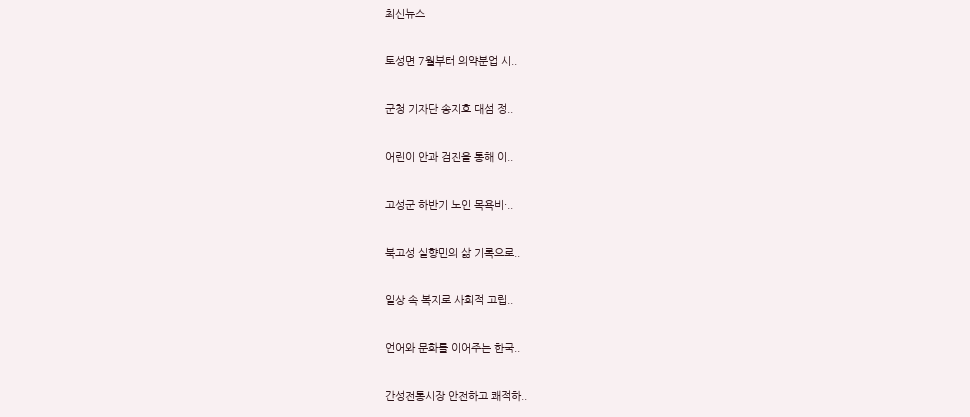최신뉴스

토성면 7월부터 의약분업 시..

군청 기자단 송지호 대섬 정..

어린이 안과 검진을 통해 이..

고성군 하반기 노인 목욕비·..

북고성 실향민의 삶 기록으로..

일상 속 복지로 사회적 고립..

언어와 문화를 이어주는 한국..

간성전통시장 안전하고 쾌적하..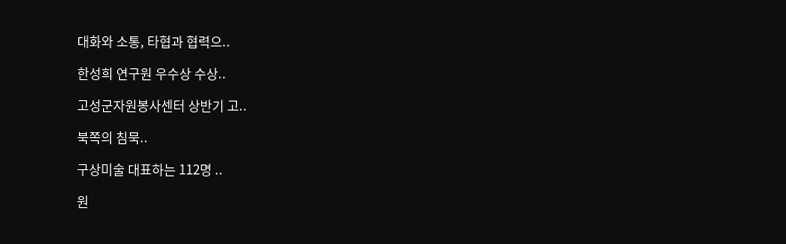대화와 소통, 타협과 협력으..

한성희 연구원 우수상 수상..

고성군자원봉사센터 상반기 고..

북쪽의 침묵..

구상미술 대표하는 112명 ..

원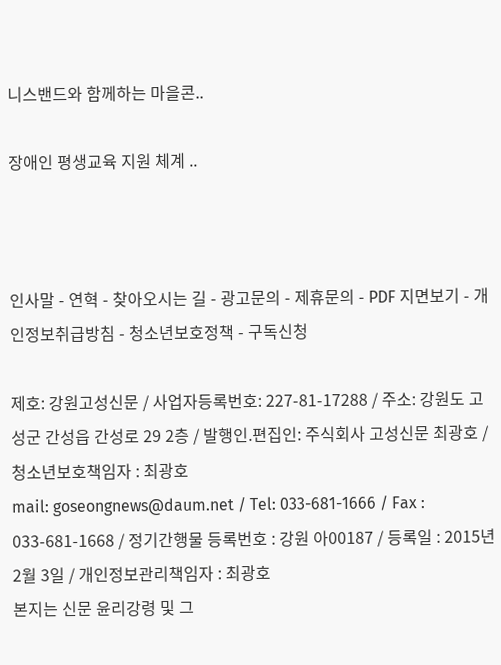니스밴드와 함께하는 마을콘..

장애인 평생교육 지원 체계 ..



인사말 - 연혁 - 찾아오시는 길 - 광고문의 - 제휴문의 - PDF 지면보기 - 개인정보취급방침 - 청소년보호정책 - 구독신청

제호: 강원고성신문 / 사업자등록번호: 227-81-17288 / 주소: 강원도 고성군 간성읍 간성로 29 2층 / 발행인.편집인: 주식회사 고성신문 최광호 / 청소년보호책임자 : 최광호
mail: goseongnews@daum.net / Tel: 033-681-1666 / Fax : 033-681-1668 / 정기간행물 등록번호 : 강원 아00187 / 등록일 : 2015년 2월 3일 / 개인정보관리책임자 : 최광호
본지는 신문 윤리강령 및 그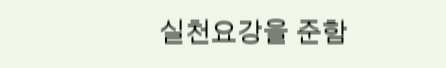실천요강을 준함